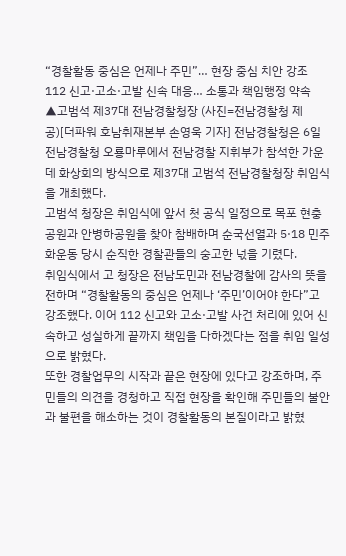“경찰활동 중심은 언제나 주민”… 현장 중심 치안 강조
112 신고·고소·고발 신속 대응… 소통과 책임행정 약속
▲고범석 제37대 전남경찰청장 (사진=전남경찰청 제공)[더파워 호남취재본부 손영욱 기자] 전남경찰청은 6일 전남경찰청 오룡마루에서 전남경찰 지휘부가 참석한 가운데 화상회의 방식으로 제37대 고범석 전남경찰청장 취임식을 개최했다.
고범석 청장은 취임식에 앞서 첫 공식 일정으로 목포 현충공원과 안병하공원을 찾아 참배하며 순국선열과 5·18 민주화운동 당시 순직한 경찰관들의 숭고한 넋을 기렸다.
취임식에서 고 청장은 전남도민과 전남경찰에 감사의 뜻을 전하며 “경찰활동의 중심은 언제나 ‘주민’이어야 한다”고 강조했다. 이어 112 신고와 고소·고발 사건 처리에 있어 신속하고 성실하게 끝까지 책임을 다하겠다는 점을 취임 일성으로 밝혔다.
또한 경찰업무의 시작과 끝은 현장에 있다고 강조하며, 주민들의 의견을 경청하고 직접 현장을 확인해 주민들의 불안과 불편을 해소하는 것이 경찰활동의 본질이라고 밝혔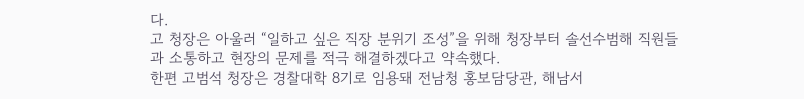다.
고 청장은 아울러 “일하고 싶은 직장 분위기 조성”을 위해 청장부터 솔선수범해 직원들과 소통하고 현장의 문제를 적극 해결하겠다고 약속했다.
한편 고범석 청장은 경찰대학 8기로 임용돼 전남청 홍보담당관, 해남서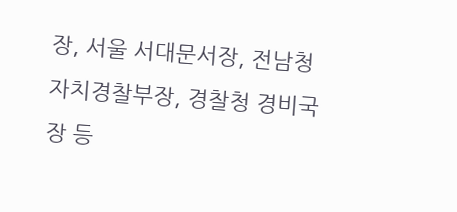장, 서울 서대문서장, 전남청 자치경찰부장, 경찰청 경비국장 등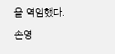을 역임했다.
손영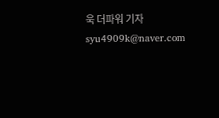욱 더파워 기자 syu4909k@naver.com